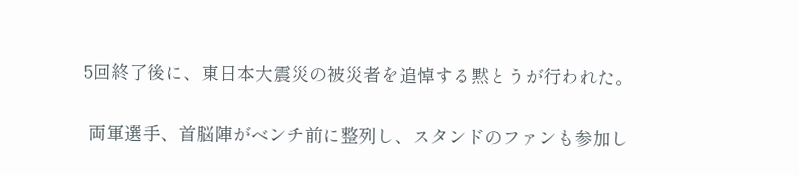5回終了後に、東日本大震災の被災者を追悼する黙とうが行われた。

 両軍選手、首脳陣がベンチ前に整列し、スタンドのファンも参加し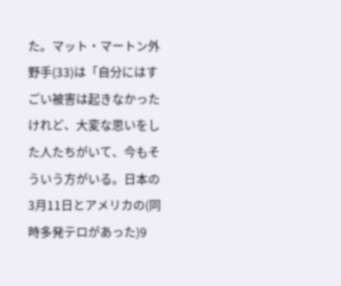た。マット・マートン外野手(33)は「自分にはすごい被害は起きなかったけれど、大変な思いをした人たちがいて、今もそういう方がいる。日本の3月11日とアメリカの(同時多発テロがあった)9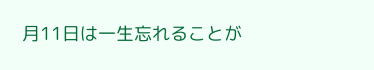月11日は一生忘れることが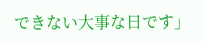できない大事な日です」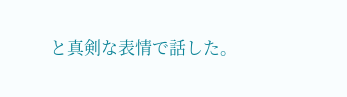と真剣な表情で話した。